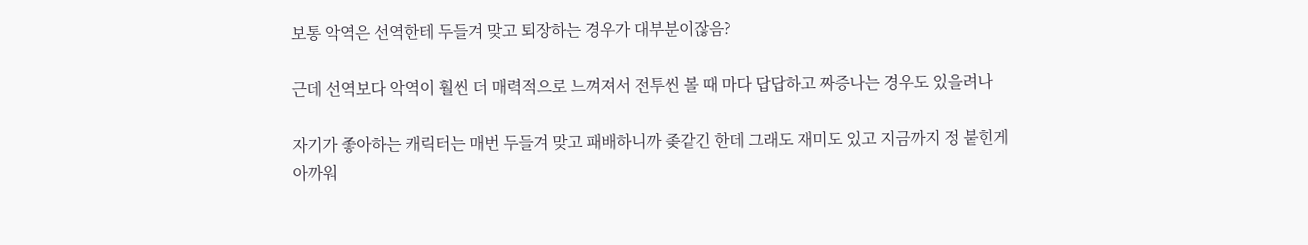보통 악역은 선역한테 두들겨 맞고 퇴장하는 경우가 대부분이잖음?

근데 선역보다 악역이 훨씬 더 매력적으로 느껴져서 전투씬 볼 때 마다 답답하고 짜증나는 경우도 있을려나

자기가 좋아하는 캐릭터는 매번 두들겨 맞고 패배하니까 좆같긴 한데 그래도 재미도 있고 지금까지 정 붙힌게 아까워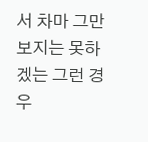서 차마 그만 보지는 못하겠는 그런 경우